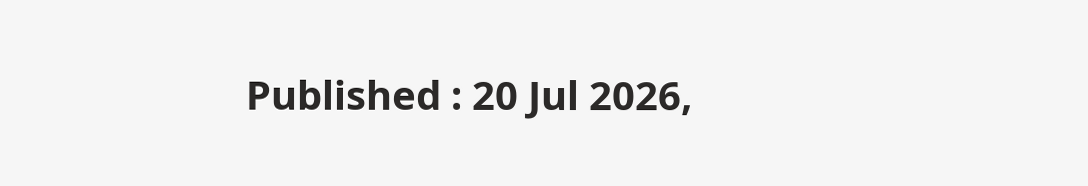Published : 20 Jul 2026,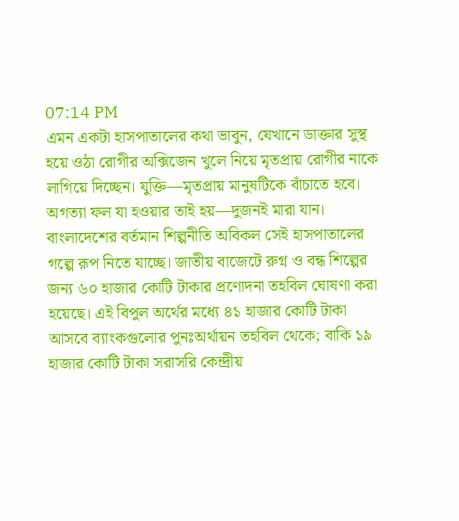07:14 PM
এমন একটা হাসপাতালের কথা ভাবুন, যেখানে ডাক্তার সুস্থ হয়ে ওঠা রোগীর অক্সিজেন খুলে নিয়ে মৃতপ্রায় রোগীর নাকে লাগিয়ে দিচ্ছেন। যুক্তি—মৃতপ্রায় মানুষটিকে বাঁচাতে হবে। অগত্যা ফল যা হওয়ার তাই হয়—দুজনই মারা যান। বাংলাদেশের বর্তমান শিল্পনীতি অবিকল সেই হাসপাতালের গল্পে রূপ নিতে যাচ্ছে। জাতীয় বাজেটে রুগ্ন ও বন্ধ শিল্পের জন্য ৬০ হাজার কোটি টাকার প্রণোদনা তহবিল ঘোষণা করা হয়েছে। এই বিপুল অর্থের মধ্যে ৪১ হাজার কোটি টাকা আসবে ব্যাংকগুলোর পুনঃঅর্থায়ন তহবিল থেকে; বাকি ১৯ হাজার কোটি টাকা সরাসরি কেন্দ্রীয়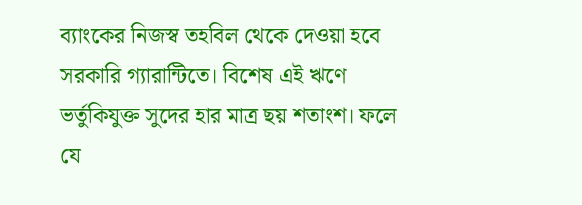ব্যাংকের নিজস্ব তহবিল থেকে দেওয়া হবে সরকারি গ্যারান্টিতে। বিশেষ এই ঋণে ভর্তুকিযুক্ত সুদের হার মাত্র ছয় শতাংশ। ফলে যে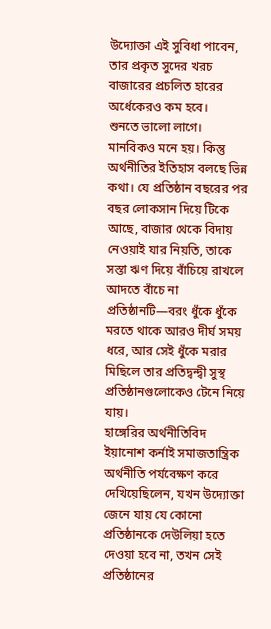উদ্যোক্তা এই সুবিধা পাবেন, তার প্রকৃত সুদের খরচ বাজারের প্রচলিত হারের অর্ধেকেরও কম হবে।
শুনতে ভালো লাগে। মানবিকও মনে হয়। কিন্তু অর্থনীতির ইতিহাস বলছে ভিন্ন কথা। যে প্রতিষ্ঠান বছরের পর বছর লোকসান দিয়ে টিকে আছে, বাজার থেকে বিদায় নেওয়াই যার নিয়তি, তাকে সস্তা ঋণ দিয়ে বাঁচিয়ে রাখলে আদতে বাঁচে না প্রতিষ্ঠানটি—বরং ধুঁকে ধুঁকে মরতে থাকে আরও দীর্ঘ সময় ধরে, আর সেই ধুঁকে মরার মিছিলে তার প্রতিদ্বন্দ্বী সুস্থ প্রতিষ্ঠানগুলোকেও টেনে নিয়ে যায়।
হাঙ্গেরির অর্থনীতিবিদ ইয়ানোশ কর্নাই সমাজতান্ত্রিক অর্থনীতি পর্যবেক্ষণ করে দেখিয়েছিলেন, যখন উদ্যোক্তা জেনে যায় যে কোনো প্রতিষ্ঠানকে দেউলিয়া হতে দেওয়া হবে না, তখন সেই প্রতিষ্ঠানের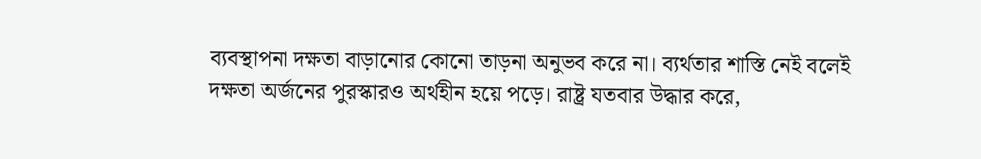ব্যবস্থাপনা দক্ষতা বাড়ানোর কোনো তাড়না অনুভব করে না। ব্যর্থতার শাস্তি নেই বলেই দক্ষতা অর্জনের পুরস্কারও অর্থহীন হয়ে পড়ে। রাষ্ট্র যতবার উদ্ধার করে,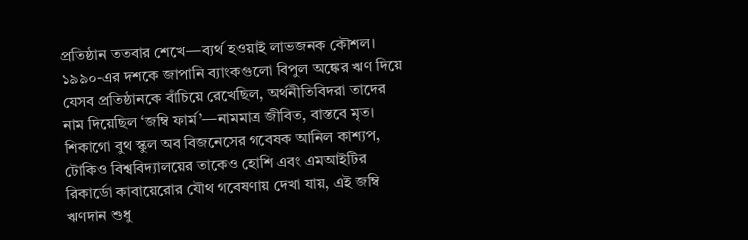প্রতিষ্ঠান ততবার শেখে—ব্যর্থ হওয়াই লাভজনক কৌশল।
১৯৯০-এর দশকে জাপানি ব্যাংকগুলো বিপুল অঙ্কের ঋণ দিয়ে যেসব প্রতিষ্ঠানকে বাঁচিয়ে রেখেছিল, অর্থনীতিবিদরা তাদের নাম দিয়েছিল ‘জম্বি ফার্ম’—নামমাত্র জীবিত, বাস্তবে মৃত। শিকাগো বুথ স্কুল অব বিজনেসের গবেষক আনিল কাশ্যপ, টোকিও বিশ্ববিদ্যালয়ের তাকেও হোশি এবং এমআইটির রিকার্ডো কাবায়েরোর যৌথ গবেষণায় দেখা যায়, এই জম্বি ঋণদান শুধু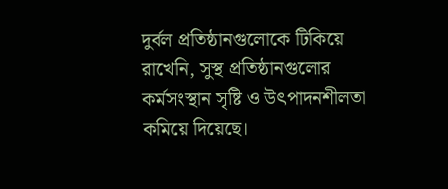দুর্বল প্রতিষ্ঠানগুলোকে টিকিয়ে রাখেনি, সুস্থ প্রতিষ্ঠানগুলোর কর্মসংস্থান সৃষ্টি ও উৎপাদনশীলতা কমিয়ে দিয়েছে।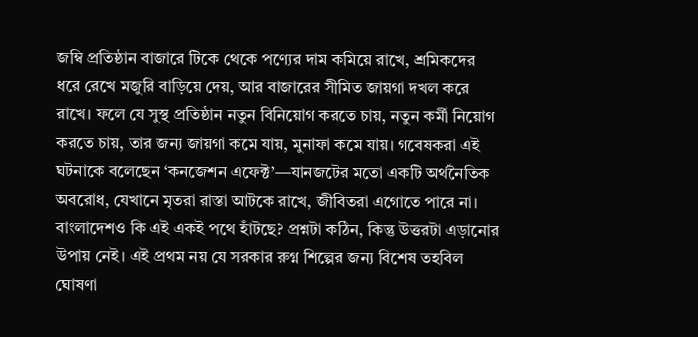জম্বি প্রতিষ্ঠান বাজারে টিকে থেকে পণ্যের দাম কমিয়ে রাখে, শ্রমিকদের ধরে রেখে মজুরি বাড়িয়ে দেয়, আর বাজারের সীমিত জায়গা দখল করে রাখে। ফলে যে সুস্থ প্রতিষ্ঠান নতুন বিনিয়োগ করতে চায়, নতুন কর্মী নিয়োগ করতে চায়, তার জন্য জায়গা কমে যায়, মুনাফা কমে যায়। গবেষকরা এই ঘটনাকে বলেছেন ‘কনজেশন এফেক্ট’—যানজটের মতো একটি অর্থনৈতিক অবরোধ, যেখানে মৃতরা রাস্তা আটকে রাখে, জীবিতরা এগোতে পারে না।
বাংলাদেশও কি এই একই পথে হাঁটছে? প্রশ্নটা কঠিন, কিন্তু উত্তরটা এড়ানোর উপায় নেই। এই প্রথম নয় যে সরকার রুগ্ন শিল্পের জন্য বিশেষ তহবিল ঘোষণা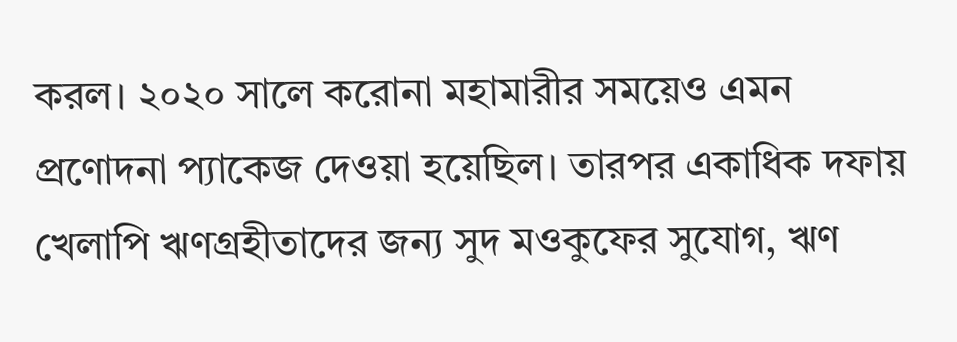করল। ২০২০ সালে করোনা মহামারীর সময়েও এমন প্রণোদনা প্যাকেজ দেওয়া হয়েছিল। তারপর একাধিক দফায় খেলাপি ঋণগ্রহীতাদের জন্য সুদ মওকুফের সুযোগ, ঋণ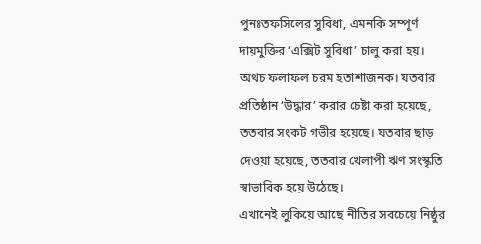পুনঃতফসিলের সুবিধা, এমনকি সম্পূর্ণ দায়মুক্তির ‘এক্সিট সুবিধা’ চালু করা হয়। অথচ ফলাফল চরম হতাশাজনক। যতবার প্রতিষ্ঠান ‘উদ্ধার’ করার চেষ্টা করা হয়েছে, ততবার সংকট গভীর হয়েছে। যতবার ছাড় দেওয়া হয়েছে, ততবার খেলাপী ঋণ সংস্কৃতি স্বাভাবিক হয়ে উঠেছে।
এখানেই লুকিয়ে আছে নীতির সবচেয়ে নিষ্ঠুর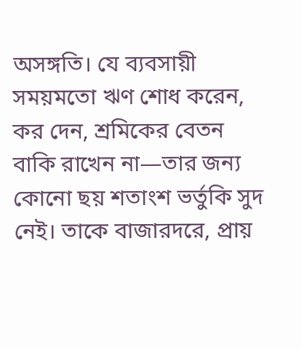অসঙ্গতি। যে ব্যবসায়ী সময়মতো ঋণ শোধ করেন, কর দেন, শ্রমিকের বেতন বাকি রাখেন না—তার জন্য কোনো ছয় শতাংশ ভর্তুকি সুদ নেই। তাকে বাজারদরে, প্রায়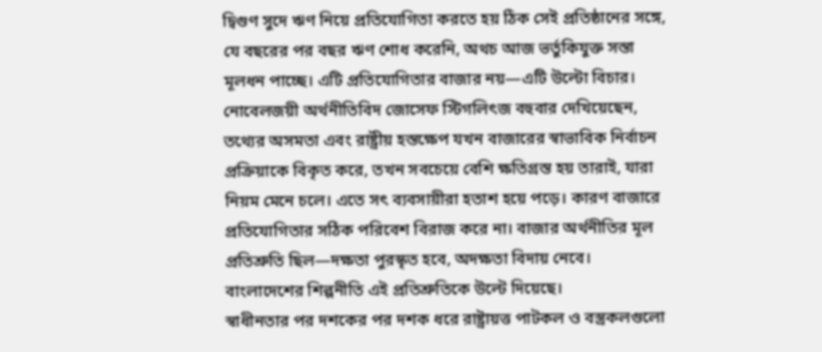দ্বিগুণ সুদে ঋণ নিয়ে প্রতিযোগিতা করতে হয় ঠিক সেই প্রতিষ্ঠানের সঙ্গে, যে বছরের পর বছর ঋণ শোধ করেনি, অথচ আজ ভর্তুকিযুক্ত সস্তা মূলধন পাচ্ছে। এটি প্রতিযোগিতার বাজার নয়—এটি উল্টো বিচার।
নোবেলজয়ী অর্থনীতিবিদ জোসেফ স্টিগলিৎজ বহুবার দেখিয়েছেন, তথ্যের অসমতা এবং রাষ্ট্রীয় হস্তক্ষেপ যখন বাজারের স্বাভাবিক নির্বাচন প্রক্রিয়াকে বিকৃত করে, তখন সবচেয়ে বেশি ক্ষতিগ্রস্ত হয় তারাই, যারা নিয়ম মেনে চলে। এতে সৎ ব্যবসায়ীরা হতাশ হয়ে পড়ে। কারণ বাজারে প্রতিযোগিতার সঠিক পরিবেশ বিরাজ করে না। বাজার অর্থনীতির মূল প্রতিশ্রুতি ছিল—দক্ষতা পুরস্কৃত হবে, অদক্ষতা বিদায় নেবে। বাংলাদেশের শিল্পনীতি এই প্রতিশ্রুতিকে উল্টে দিয়েছে।
স্বাধীনতার পর দশকের পর দশক ধরে রাষ্ট্রায়ত্ত পাটকল ও বস্ত্রকলগুলো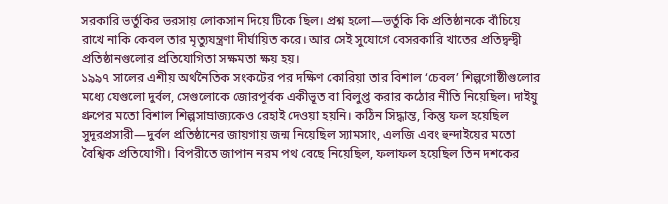সরকারি ভর্তুকির ভরসায় লোকসান দিয়ে টিকে ছিল। প্রশ্ন হলো—ভর্তুকি কি প্রতিষ্ঠানকে বাঁচিয়ে রাখে নাকি কেবল তার মৃত্যুযন্ত্রণা দীর্ঘায়িত করে। আর সেই সুযোগে বেসরকারি খাতের প্রতিদ্বন্দ্বী প্রতিষ্ঠানগুলোর প্রতিযোগিতা সক্ষমতা ক্ষয় হয়।
১৯৯৭ সালের এশীয় অর্থনৈতিক সংকটের পর দক্ষিণ কোরিয়া তার বিশাল ‘চেবল’ শিল্পগোষ্ঠীগুলোর মধ্যে যেগুলো দুর্বল, সেগুলোকে জোরপূর্বক একীভূত বা বিলুপ্ত করার কঠোর নীতি নিয়েছিল। দাইয়ু গ্রুপের মতো বিশাল শিল্পসাম্রাজ্যকেও রেহাই দেওয়া হয়নি। কঠিন সিদ্ধান্ত, কিন্তু ফল হয়েছিল সুদূরপ্রসারী—দুর্বল প্রতিষ্ঠানের জায়গায় জন্ম নিয়েছিল স্যামসাং, এলজি এবং হুন্দাইয়ের মতো বৈশ্বিক প্রতিযোগী। বিপরীতে জাপান নরম পথ বেছে নিয়েছিল, ফলাফল হয়েছিল তিন দশকের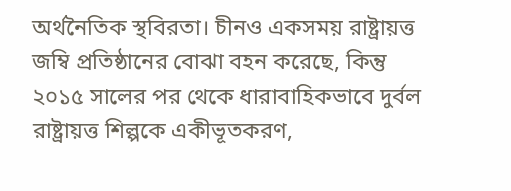অর্থনৈতিক স্থবিরতা। চীনও একসময় রাষ্ট্রায়ত্ত জম্বি প্রতিষ্ঠানের বোঝা বহন করেছে, কিন্তু ২০১৫ সালের পর থেকে ধারাবাহিকভাবে দুর্বল রাষ্ট্রায়ত্ত শিল্পকে একীভূতকরণ,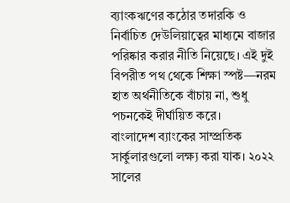ব্যাংকঋণের কঠোর তদারকি ও নির্বাচিত দেউলিয়াত্বের মাধ্যমে বাজার পরিষ্কার করার নীতি নিয়েছে। এই দুই বিপরীত পথ থেকে শিক্ষা স্পষ্ট—নরম হাত অর্থনীতিকে বাঁচায় না, শুধু পচনকেই দীর্ঘায়িত করে।
বাংলাদেশ ব্যাংকের সাম্প্রতিক সার্কুলারগুলো লক্ষ্য করা যাক। ২০২২ সালের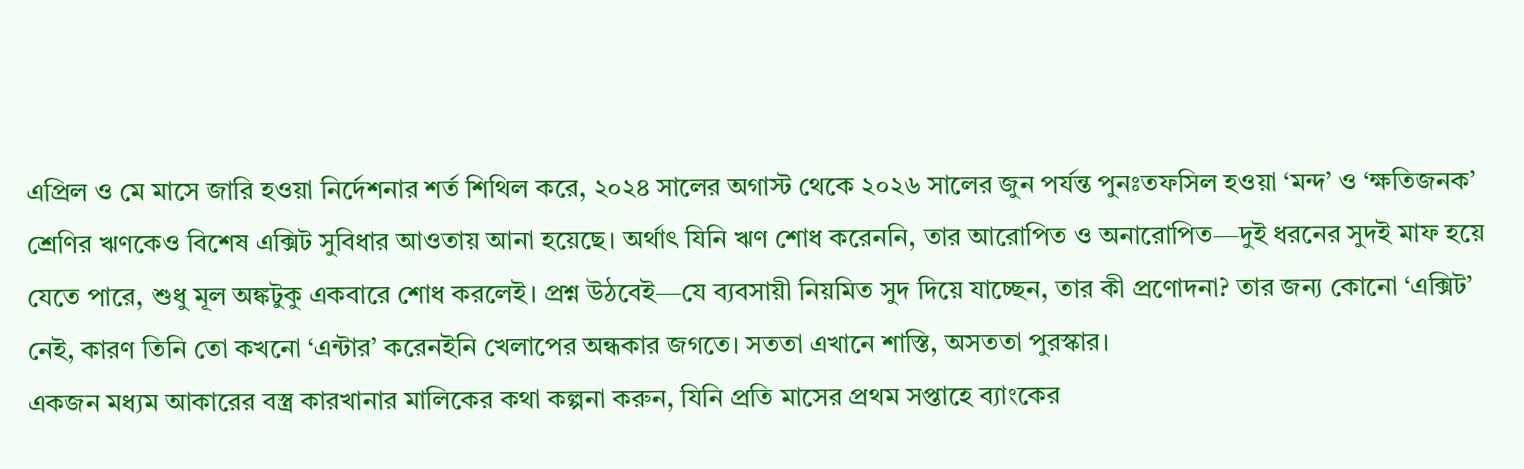এপ্রিল ও মে মাসে জারি হওয়া নির্দেশনার শর্ত শিথিল করে, ২০২৪ সালের অগাস্ট থেকে ২০২৬ সালের জুন পর্যন্ত পুনঃতফসিল হওয়া ‘মন্দ’ ও ‘ক্ষতিজনক’ শ্রেণির ঋণকেও বিশেষ এক্সিট সুবিধার আওতায় আনা হয়েছে। অর্থাৎ যিনি ঋণ শোধ করেননি, তার আরোপিত ও অনারোপিত—দুই ধরনের সুদই মাফ হয়ে যেতে পারে, শুধু মূল অঙ্কটুকু একবারে শোধ করলেই। প্রশ্ন উঠবেই—যে ব্যবসায়ী নিয়মিত সুদ দিয়ে যাচ্ছেন, তার কী প্রণোদনা? তার জন্য কোনো ‘এক্সিট’ নেই, কারণ তিনি তো কখনো ‘এন্টার’ করেনইনি খেলাপের অন্ধকার জগতে। সততা এখানে শাস্তি, অসততা পুরস্কার।
একজন মধ্যম আকারের বস্ত্র কারখানার মালিকের কথা কল্পনা করুন, যিনি প্রতি মাসের প্রথম সপ্তাহে ব্যাংকের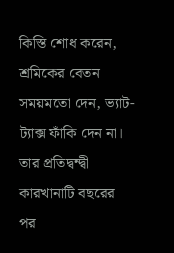কিস্তি শোধ করেন, শ্রমিকের বেতন সময়মতো দেন, ভ্যাট-ট্যাক্স ফাঁকি দেন না। তার প্রতিদ্বন্দ্বী কারখানাটি বছরের পর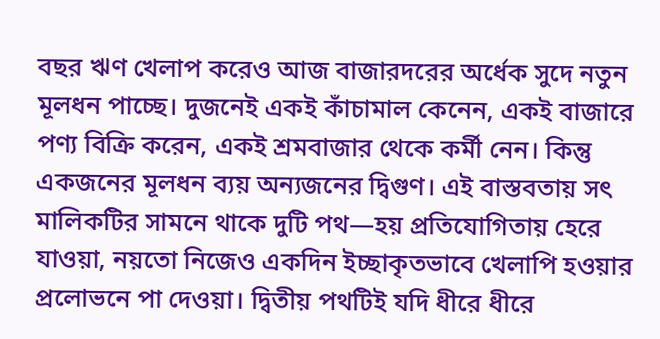বছর ঋণ খেলাপ করেও আজ বাজারদরের অর্ধেক সুদে নতুন মূলধন পাচ্ছে। দুজনেই একই কাঁচামাল কেনেন, একই বাজারে পণ্য বিক্রি করেন, একই শ্রমবাজার থেকে কর্মী নেন। কিন্তু একজনের মূলধন ব্যয় অন্যজনের দ্বিগুণ। এই বাস্তবতায় সৎ মালিকটির সামনে থাকে দুটি পথ—হয় প্রতিযোগিতায় হেরে যাওয়া, নয়তো নিজেও একদিন ইচ্ছাকৃতভাবে খেলাপি হওয়ার প্রলোভনে পা দেওয়া। দ্বিতীয় পথটিই যদি ধীরে ধীরে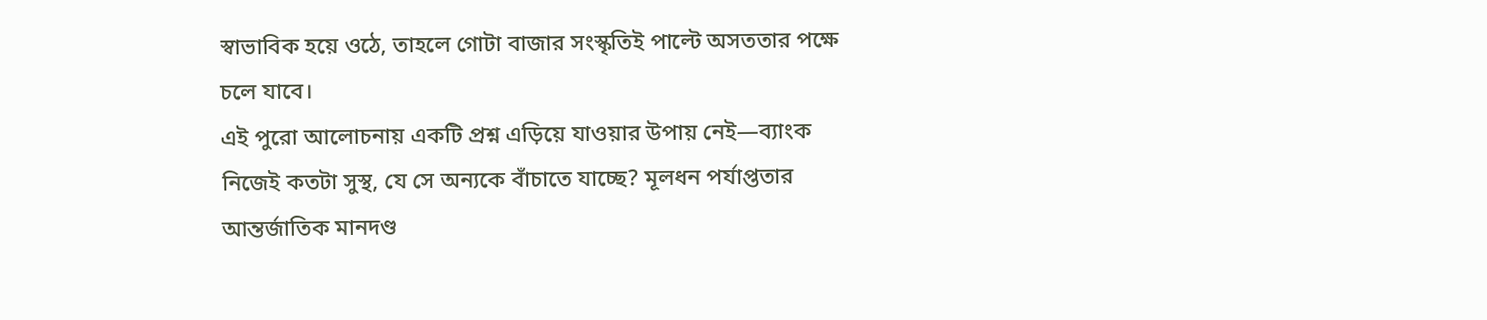স্বাভাবিক হয়ে ওঠে, তাহলে গোটা বাজার সংস্কৃতিই পাল্টে অসততার পক্ষে চলে যাবে।
এই পুরো আলোচনায় একটি প্রশ্ন এড়িয়ে যাওয়ার উপায় নেই—ব্যাংক নিজেই কতটা সুস্থ, যে সে অন্যকে বাঁচাতে যাচ্ছে? মূলধন পর্যাপ্ততার আন্তর্জাতিক মানদণ্ড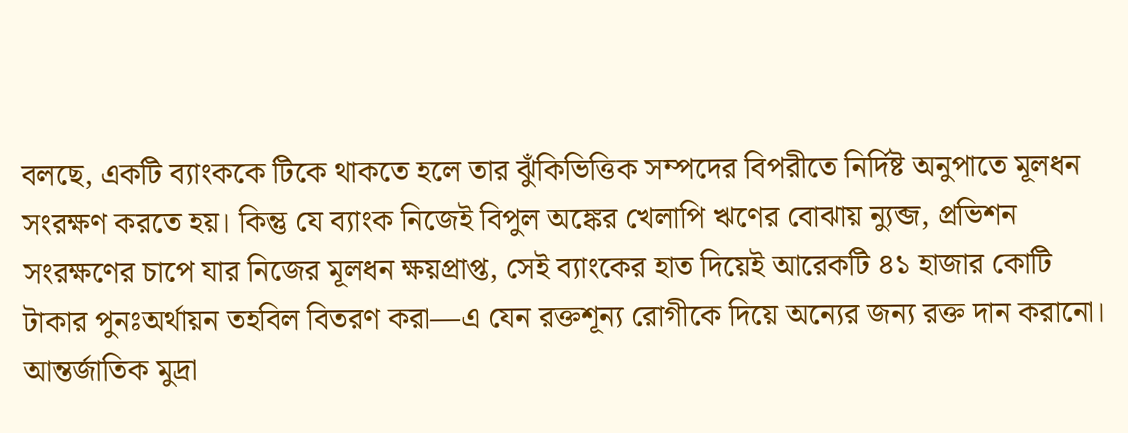বলছে, একটি ব্যাংককে টিকে থাকতে হলে তার ঝুঁকিভিত্তিক সম্পদের বিপরীতে নির্দিষ্ট অনুপাতে মূলধন সংরক্ষণ করতে হয়। কিন্তু যে ব্যাংক নিজেই বিপুল অঙ্কের খেলাপি ঋণের বোঝায় ন্যুব্জ, প্রভিশন সংরক্ষণের চাপে যার নিজের মূলধন ক্ষয়প্রাপ্ত, সেই ব্যাংকের হাত দিয়েই আরেকটি ৪১ হাজার কোটি টাকার পুনঃঅর্থায়ন তহবিল বিতরণ করা—এ যেন রক্তশূন্য রোগীকে দিয়ে অন্যের জন্য রক্ত দান করানো। আন্তর্জাতিক মুদ্রা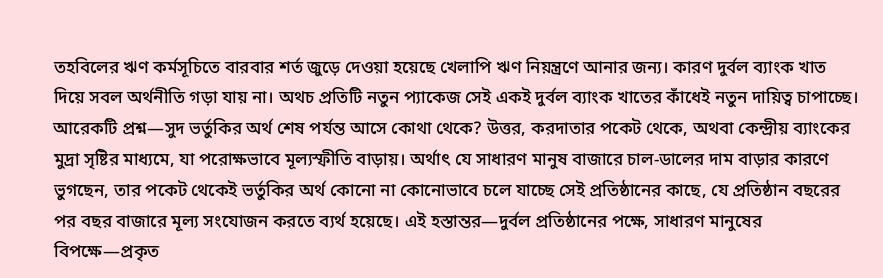তহবিলের ঋণ কর্মসূচিতে বারবার শর্ত জুড়ে দেওয়া হয়েছে খেলাপি ঋণ নিয়ন্ত্রণে আনার জন্য। কারণ দুর্বল ব্যাংক খাত দিয়ে সবল অর্থনীতি গড়া যায় না। অথচ প্রতিটি নতুন প্যাকেজ সেই একই দুর্বল ব্যাংক খাতের কাঁধেই নতুন দায়িত্ব চাপাচ্ছে।
আরেকটি প্রশ্ন—সুদ ভর্তুকির অর্থ শেষ পর্যন্ত আসে কোথা থেকে? উত্তর, করদাতার পকেট থেকে, অথবা কেন্দ্রীয় ব্যাংকের মুদ্রা সৃষ্টির মাধ্যমে, যা পরোক্ষভাবে মূল্যস্ফীতি বাড়ায়। অর্থাৎ যে সাধারণ মানুষ বাজারে চাল-ডালের দাম বাড়ার কারণে ভুগছেন, তার পকেট থেকেই ভর্তুকির অর্থ কোনো না কোনোভাবে চলে যাচ্ছে সেই প্রতিষ্ঠানের কাছে, যে প্রতিষ্ঠান বছরের পর বছর বাজারে মূল্য সংযোজন করতে ব্যর্থ হয়েছে। এই হস্তান্তর—দুর্বল প্রতিষ্ঠানের পক্ষে, সাধারণ মানুষের বিপক্ষে—প্রকৃত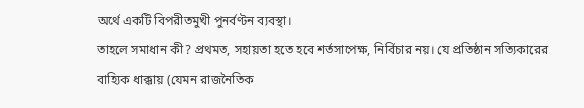অর্থে একটি বিপরীতমুখী পুনর্বণ্টন ব্যবস্থা।
তাহলে সমাধান কী? প্রথমত, সহায়তা হতে হবে শর্তসাপেক্ষ, নির্বিচার নয়। যে প্রতিষ্ঠান সত্যিকারের বাহ্যিক ধাক্কায় (যেমন রাজনৈতিক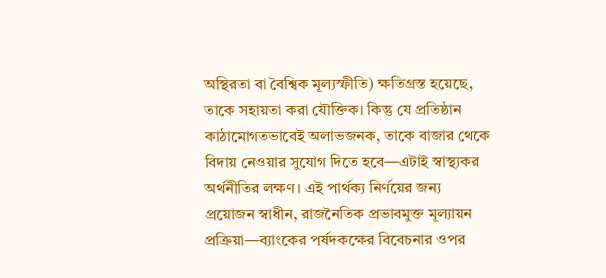অস্থিরতা বা বৈশ্বিক মূল্যস্ফীতি) ক্ষতিগ্রস্ত হয়েছে, তাকে সহায়তা করা যৌক্তিক। কিন্তু যে প্রতিষ্ঠান কাঠামোগতভাবেই অলাভজনক, তাকে বাজার থেকে বিদায় নেওয়ার সুযোগ দিতে হবে—এটাই স্বাস্থ্যকর অর্থনীতির লক্ষণ। এই পার্থক্য নির্ণয়ের জন্য প্রয়োজন স্বাধীন, রাজনৈতিক প্রভাবমুক্ত মূল্যায়ন প্রক্রিয়া—ব্যাংকের পর্ষদকক্ষের বিবেচনার ওপর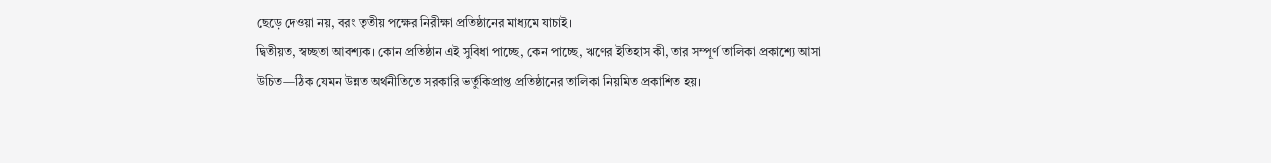ছেড়ে দেওয়া নয়, বরং তৃতীয় পক্ষের নিরীক্ষা প্রতিষ্ঠানের মাধ্যমে যাচাই।
দ্বিতীয়ত, স্বচ্ছতা আবশ্যক। কোন প্রতিষ্ঠান এই সুবিধা পাচ্ছে, কেন পাচ্ছে, ঋণের ইতিহাস কী, তার সম্পূর্ণ তালিকা প্রকাশ্যে আসা উচিত—ঠিক যেমন উন্নত অর্থনীতিতে সরকারি ভর্তুকিপ্রাপ্ত প্রতিষ্ঠানের তালিকা নিয়মিত প্রকাশিত হয়।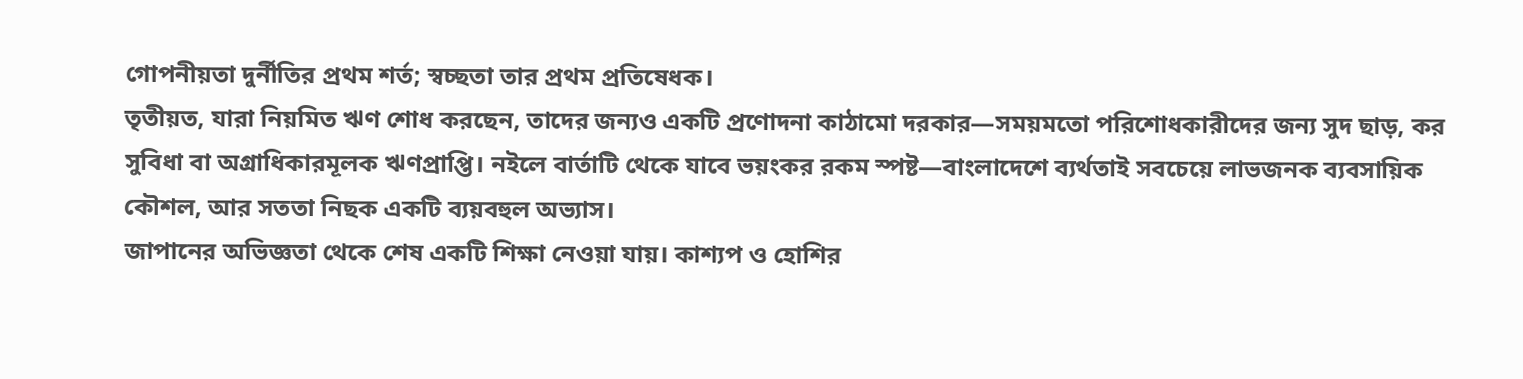গোপনীয়তা দুর্নীতির প্রথম শর্ত; স্বচ্ছতা তার প্রথম প্রতিষেধক।
তৃতীয়ত, যারা নিয়মিত ঋণ শোধ করছেন, তাদের জন্যও একটি প্রণোদনা কাঠামো দরকার—সময়মতো পরিশোধকারীদের জন্য সুদ ছাড়, কর সুবিধা বা অগ্রাধিকারমূলক ঋণপ্রাপ্তি। নইলে বার্তাটি থেকে যাবে ভয়ংকর রকম স্পষ্ট—বাংলাদেশে ব্যর্থতাই সবচেয়ে লাভজনক ব্যবসায়িক কৌশল, আর সততা নিছক একটি ব্যয়বহুল অভ্যাস।
জাপানের অভিজ্ঞতা থেকে শেষ একটি শিক্ষা নেওয়া যায়। কাশ্যপ ও হোশির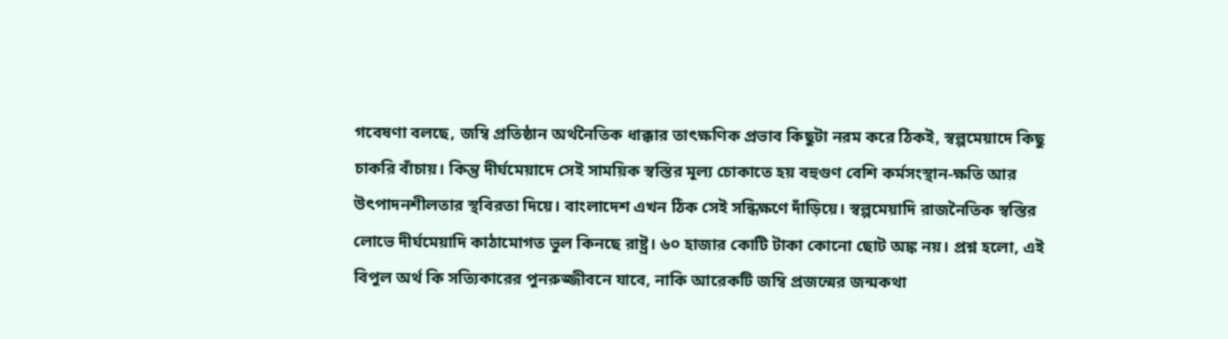গবেষণা বলছে, জম্বি প্রতিষ্ঠান অর্থনৈতিক ধাক্কার তাৎক্ষণিক প্রভাব কিছুটা নরম করে ঠিকই, স্বল্পমেয়াদে কিছু চাকরি বাঁচায়। কিন্তু দীর্ঘমেয়াদে সেই সাময়িক স্বস্তির মূল্য চোকাতে হয় বহুগুণ বেশি কর্মসংস্থান-ক্ষতি আর উৎপাদনশীলতার স্থবিরতা দিয়ে। বাংলাদেশ এখন ঠিক সেই সন্ধিক্ষণে দাঁড়িয়ে। স্বল্পমেয়াদি রাজনৈতিক স্বস্তির লোভে দীর্ঘমেয়াদি কাঠামোগত ভুল কিনছে রাষ্ট্র। ৬০ হাজার কোটি টাকা কোনো ছোট অঙ্ক নয়। প্রশ্ন হলো, এই বিপুল অর্থ কি সত্যিকারের পুনরুজ্জীবনে যাবে, নাকি আরেকটি জম্বি প্রজন্মের জন্মকথা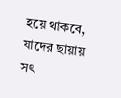হয়ে থাকবে, যাদের ছায়ায় সৎ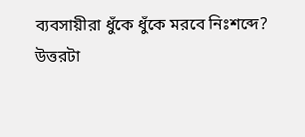ব্যবসায়ীরা ধুঁকে ধুঁকে মরবে নিঃশব্দে?
উত্তরটা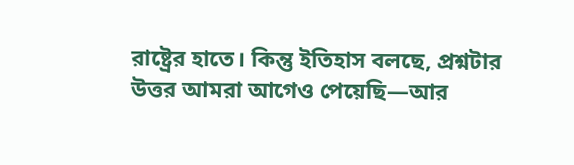রাষ্ট্রের হাতে। কিন্তু ইতিহাস বলছে, প্রশ্নটার উত্তর আমরা আগেও পেয়েছি—আর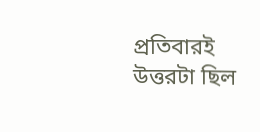প্রতিবারই উত্তরটা ছিল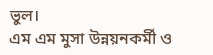ভুল।
এম এম মুসা উন্নয়নকর্মী ও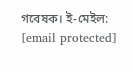গবেষক। ই-মেইল: [email protected]